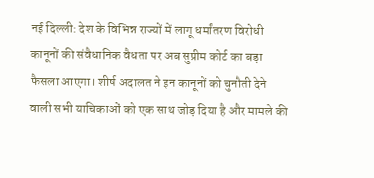नई दिल्ली: देश के विभिन्न राज्यों में लागू धर्मांतरण विरोधी कानूनों की संवैधानिक वैधता पर अब सुप्रीम कोर्ट का बड़ा फैसला आएगा। शीर्ष अदालत ने इन कानूनों को चुनौती देने वाली सभी याचिकाओं को एक साथ जोड़ दिया है और मामले की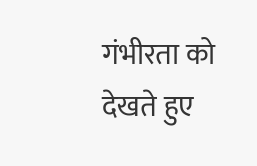गंभीरता को देखते हुए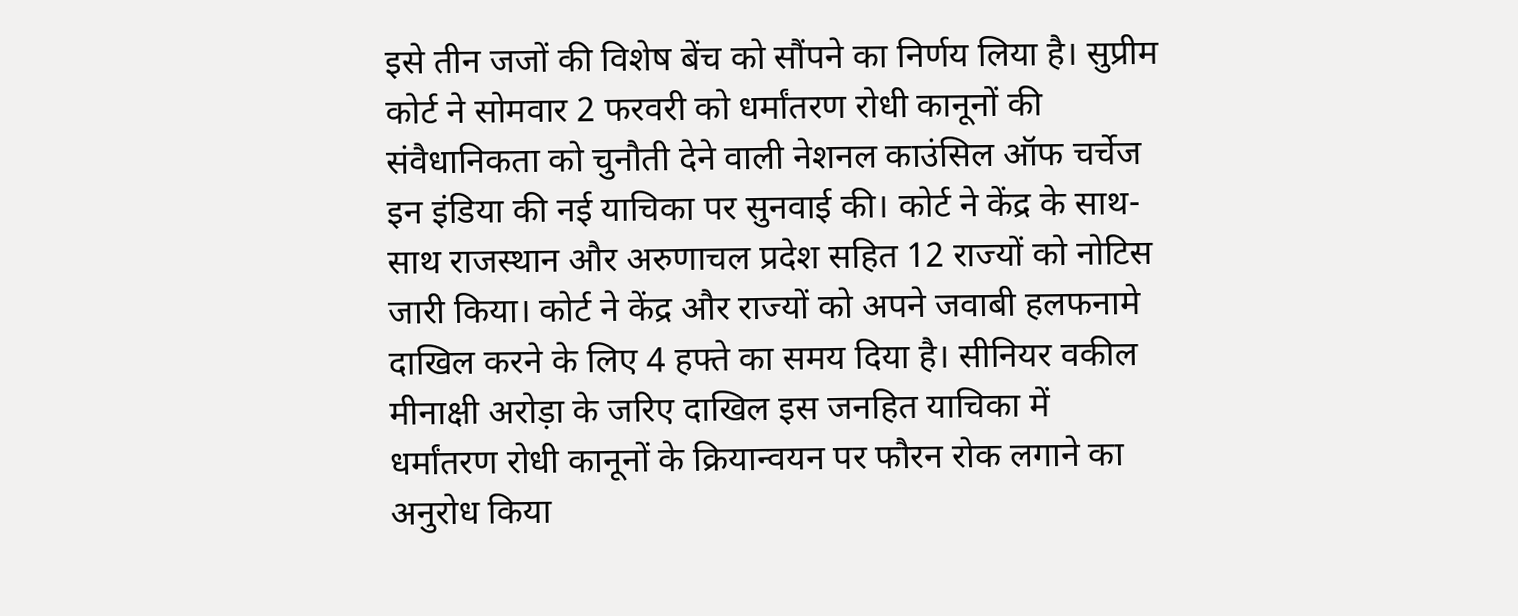इसे तीन जजों की विशेष बेंच को सौंपने का निर्णय लिया है। सुप्रीम कोर्ट ने सोमवार 2 फरवरी को धर्मांतरण रोधी कानूनों की संवैधानिकता को चुनौती देने वाली नेशनल काउंसिल ऑफ चर्चेज इन इंडिया की नई याचिका पर सुनवाई की। कोर्ट ने केंद्र के साथ-साथ राजस्थान और अरुणाचल प्रदेश सहित 12 राज्यों को नोटिस जारी किया। कोर्ट ने केंद्र और राज्यों को अपने जवाबी हलफनामे दाखिल करने के लिए 4 हफ्ते का समय दिया है। सीनियर वकील मीनाक्षी अरोड़ा के जरिए दाखिल इस जनहित याचिका में धर्मांतरण रोधी कानूनों के क्रियान्वयन पर फौरन रोक लगाने का अनुरोध किया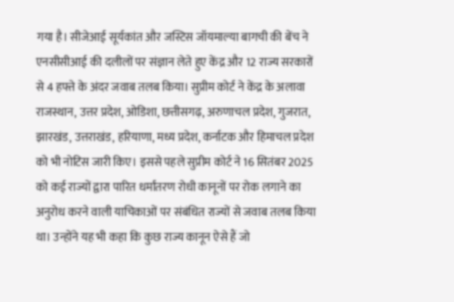गया है। सीजेआई सूर्यकांत और जस्टिस जॉयमाल्या बागची की बेंच ने एनसीसीआई की दलीलों पर संज्ञान लेते हुए केंद्र और 12 राज्य सरकारों से 4 हफ्ते के अंदर जवाब तलब किया। सुप्रीम कोर्ट ने केंद्र के अलावा राजस्थान, उत्तर प्रदेश, ओडिशा, छत्तीसगढ़, अरुणाचल प्रदेश, गुजरात, झारखंड, उत्तराखंड, हरियाणा, मध्य प्रदेश, कर्नाटक और हिमाचल प्रदेश को भी नोटिस जारी किए। इससे पहले सुप्रीम कोर्ट ने 16 सितंबर 2025 को कई राज्यों द्वारा पारित धर्मांतरण रोधी कानूनों पर रोक लगाने का अनुरोध करने वाली याचिकाओं पर संबंधित राज्यों से जवाब तलब किया था। उन्होंने यह भी कहा कि कुछ राज्य कानून ऐसे हैं जो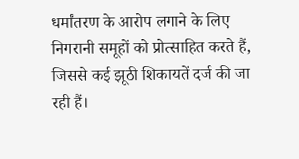धर्मांतरण के आरोप लगाने के लिए निगरानी समूहों को प्रोत्साहित करते हैं, जिससे कई झूठी शिकायतें दर्ज की जा रही हैं।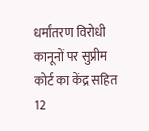धर्मांतरण विरोधी कानूनों पर सुप्रीम कोर्ट का केंद्र सहित 12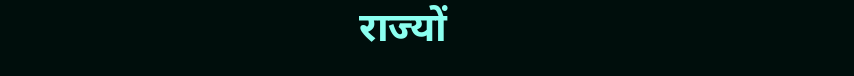राज्यों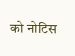को नोटिस